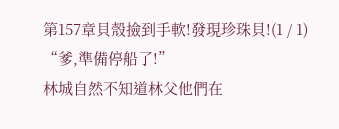第157章貝殼撿到手軟!發現珍珠貝!(1 / 1)
“爹,準備停船了!”
林城自然不知道林父他們在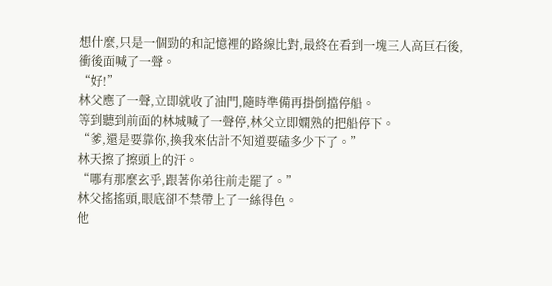想什麼,只是一個勁的和記憶裡的路線比對,最終在看到一塊三人高巨石後,衝後面喊了一聲。
“好!”
林父應了一聲,立即就收了油門,隨時準備再掛倒擋停船。
等到聽到前面的林城喊了一聲停,林父立即嫻熟的把船停下。
“爹,還是要靠你,換我來估計不知道要磕多少下了。”
林天擦了擦頭上的汗。
“哪有那麼玄乎,跟著你弟往前走罷了。”
林父搖搖頭,眼底卻不禁帶上了一絲得色。
他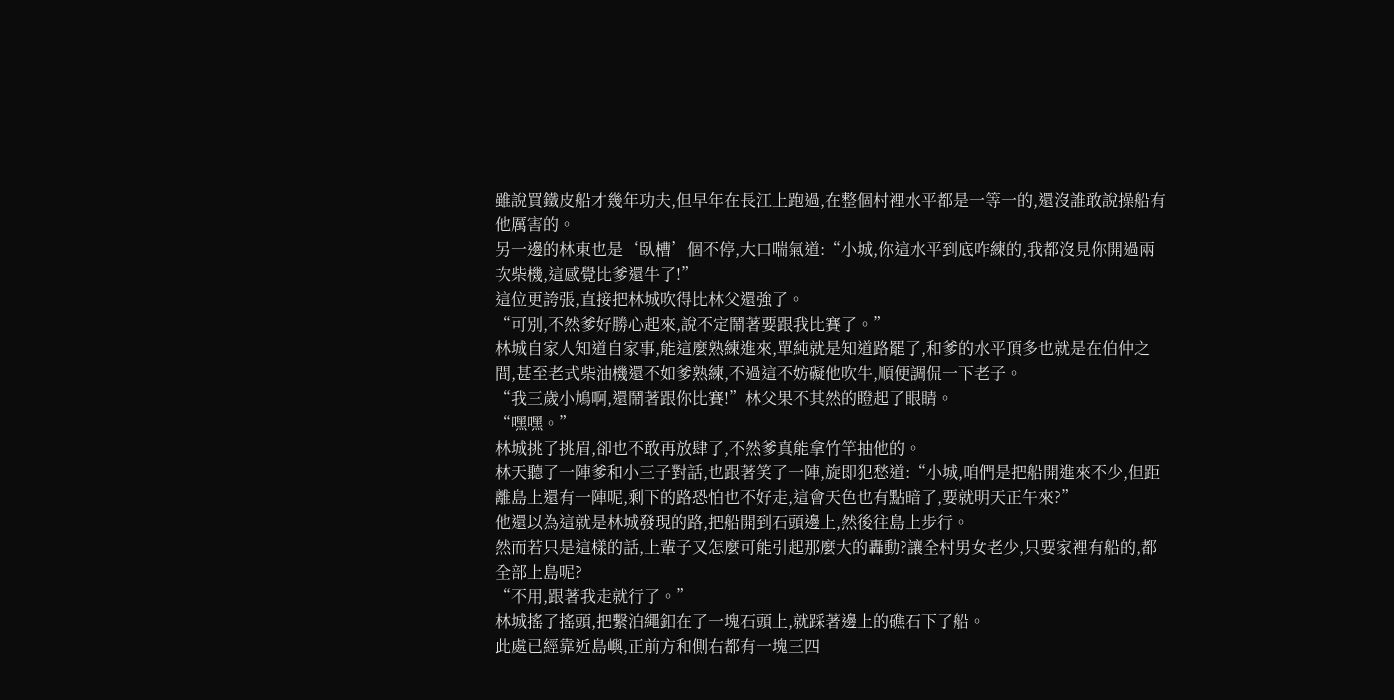雖說買鐵皮船才幾年功夫,但早年在長江上跑過,在整個村裡水平都是一等一的,還沒誰敢說操船有他厲害的。
另一邊的林東也是‘臥槽’個不停,大口喘氣道:“小城,你這水平到底咋練的,我都沒見你開過兩次柴機,這感覺比爹還牛了!”
這位更誇張,直接把林城吹得比林父還強了。
“可別,不然爹好勝心起來,說不定鬧著要跟我比賽了。”
林城自家人知道自家事,能這麼熟練進來,單純就是知道路罷了,和爹的水平頂多也就是在伯仲之間,甚至老式柴油機還不如爹熟練,不過這不妨礙他吹牛,順便調侃一下老子。
“我三歲小鳩啊,還鬧著跟你比賽!”林父果不其然的瞪起了眼睛。
“嘿嘿。”
林城挑了挑眉,卻也不敢再放肆了,不然爹真能拿竹竿抽他的。
林天聽了一陣爹和小三子對話,也跟著笑了一陣,旋即犯愁道:“小城,咱們是把船開進來不少,但距離島上還有一陣呢,剩下的路恐怕也不好走,這會天色也有點暗了,要就明天正午來?”
他還以為這就是林城發現的路,把船開到石頭邊上,然後往島上步行。
然而若只是這樣的話,上輩子又怎麼可能引起那麼大的轟動?讓全村男女老少,只要家裡有船的,都全部上島呢?
“不用,跟著我走就行了。”
林城搖了搖頭,把繫泊繩釦在了一塊石頭上,就踩著邊上的礁石下了船。
此處已經靠近島嶼,正前方和側右都有一塊三四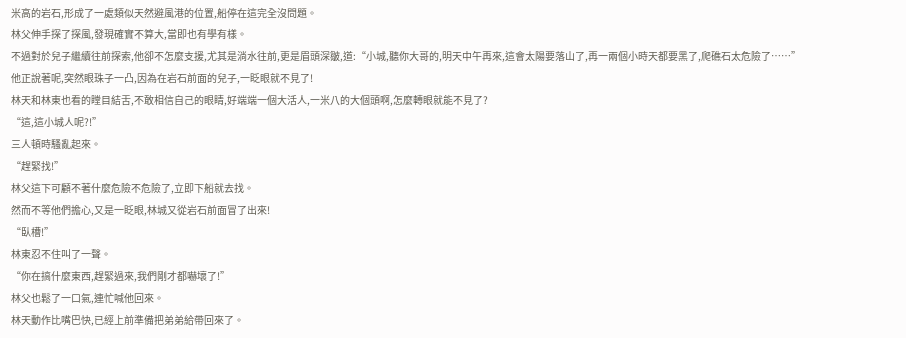米高的岩石,形成了一處類似天然避風港的位置,船停在這完全沒問題。
林父伸手探了探風,發現確實不算大,當即也有學有樣。
不過對於兒子繼續往前探索,他卻不怎麼支援,尤其是淌水往前,更是眉頭深皺,道:“小城,聽你大哥的,明天中午再來,這會太陽要落山了,再一兩個小時天都要黑了,爬礁石太危險了……”
他正說著呢,突然眼珠子一凸,因為在岩石前面的兒子,一眨眼就不見了!
林天和林東也看的瞠目結舌,不敢相信自己的眼睛,好端端一個大活人,一米八的大個頭啊,怎麼轉眼就能不見了?
“這,這小城人呢?!”
三人頓時騷亂起來。
“趕緊找!”
林父這下可顧不著什麼危險不危險了,立即下船就去找。
然而不等他們擔心,又是一眨眼,林城又從岩石前面冒了出來!
“臥槽!”
林東忍不住叫了一聲。
“你在搞什麼東西,趕緊過來,我們剛才都嚇壞了!”
林父也鬆了一口氣,連忙喊他回來。
林天動作比嘴巴快,已經上前準備把弟弟給帶回來了。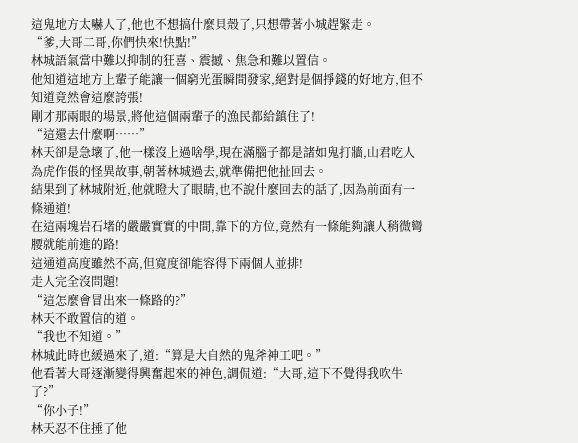這鬼地方太嚇人了,他也不想搞什麼貝殼了,只想帶著小城趕緊走。
“爹,大哥二哥,你們快來!快點!”
林城語氣當中難以抑制的狂喜、震撼、焦急和難以置信。
他知道這地方上輩子能讓一個窮光蛋瞬間發家,絕對是個掙錢的好地方,但不知道竟然會這麼誇張!
剛才那兩眼的場景,將他這個兩輩子的漁民都給鎮住了!
“這還去什麼啊……”
林天卻是急壞了,他一樣沒上過啥學,現在滿腦子都是諸如鬼打牆,山君吃人為虎作倀的怪異故事,朝著林城過去,就準備把他扯回去。
結果到了林城附近,他就瞪大了眼睛,也不說什麼回去的話了,因為前面有一條通道!
在這兩塊岩石堵的嚴嚴實實的中間,靠下的方位,竟然有一條能夠讓人稍微彎腰就能前進的路!
這通道高度雖然不高,但寬度卻能容得下兩個人並排!
走人完全沒問題!
“這怎麼會冒出來一條路的?”
林天不敢置信的道。
“我也不知道。”
林城此時也緩過來了,道:“算是大自然的鬼斧神工吧。”
他看著大哥逐漸變得興奮起來的神色,調侃道:“大哥,這下不覺得我吹牛了?”
“你小子!”
林天忍不住捶了他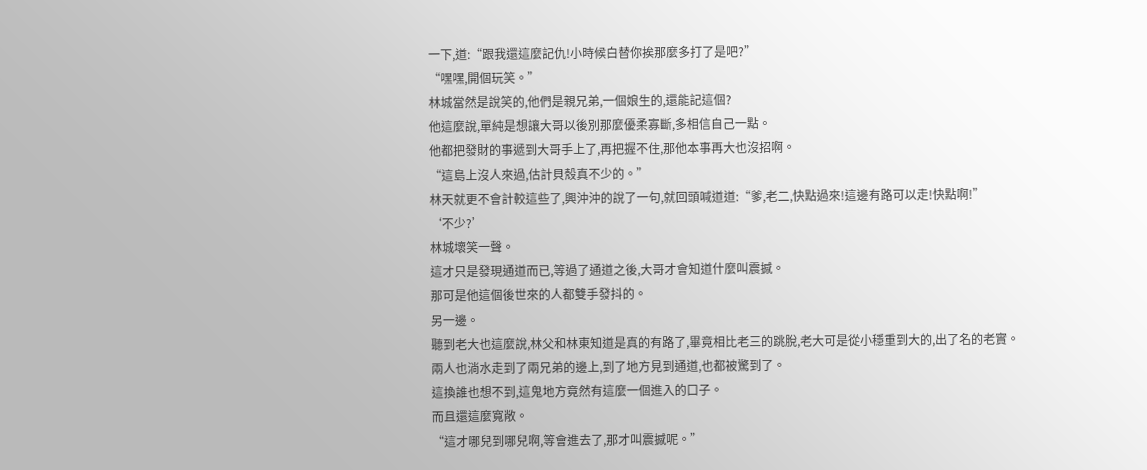一下,道:“跟我還這麼記仇!小時候白替你挨那麼多打了是吧?”
“嘿嘿,開個玩笑。”
林城當然是說笑的,他們是親兄弟,一個娘生的,還能記這個?
他這麼說,單純是想讓大哥以後別那麼優柔寡斷,多相信自己一點。
他都把發財的事遞到大哥手上了,再把握不住,那他本事再大也沒招啊。
“這島上沒人來過,估計貝殼真不少的。”
林天就更不會計較這些了,興沖沖的說了一句,就回頭喊道道:“爹,老二,快點過來!這邊有路可以走!快點啊!”
‘不少?’
林城壞笑一聲。
這才只是發現通道而已,等過了通道之後,大哥才會知道什麼叫震撼。
那可是他這個後世來的人都雙手發抖的。
另一邊。
聽到老大也這麼說,林父和林東知道是真的有路了,畢竟相比老三的跳脫,老大可是從小穩重到大的,出了名的老實。
兩人也淌水走到了兩兄弟的邊上,到了地方見到通道,也都被驚到了。
這換誰也想不到,這鬼地方竟然有這麼一個進入的口子。
而且還這麼寬敞。
“這才哪兒到哪兒啊,等會進去了,那才叫震撼呢。”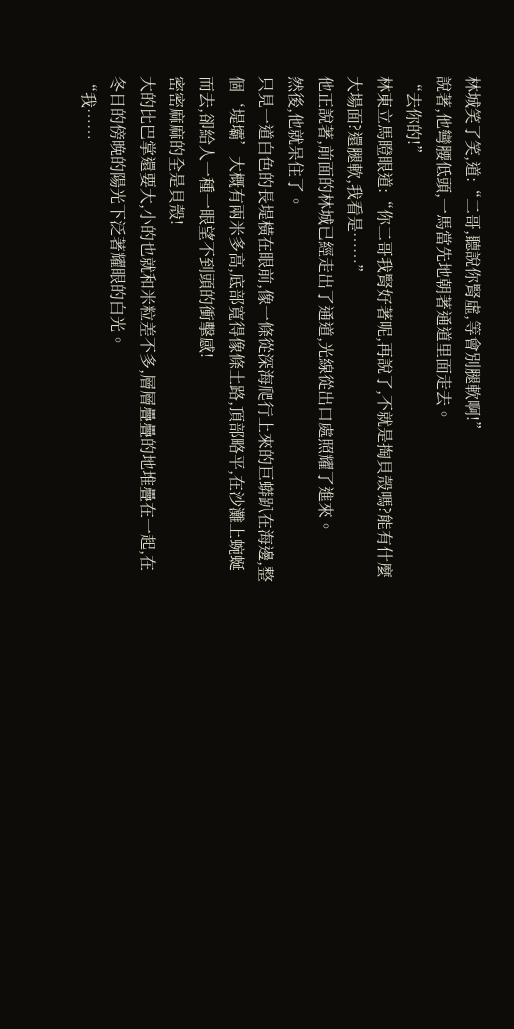林城笑了笑,道:“二哥,聽說你腎虛,等會別腿軟啊!”
說著,他彎腰低頭,一馬當先地朝著通道里面走去。
“去你的!”
林東立馬瞪眼道:“你二哥我腎好著呢,再說了,不就是掏貝殼嗎?能有什麼大場面?還腿軟,我看是……”
他正說著,前面的林城已經走出了通道,光線從出口處照耀了進來。
然後,他就呆住了。
只見一道白色的長堤橫在眼前,像一條從深海爬行上來的巨蟒趴在海邊,整個‘堤壩’大概有兩米多高,底部寬得像條土路,頂部略平,在沙灘上蜿蜒而去,卻給人一種一眼望不到頭的衝擊感!
密密麻麻的全是貝殼!
大的比巴掌還要大,小的也就和米粒差不多,層層疊疊的地堆疊在一起,在冬日的傍晚的陽光下泛著耀眼的白光。
“我……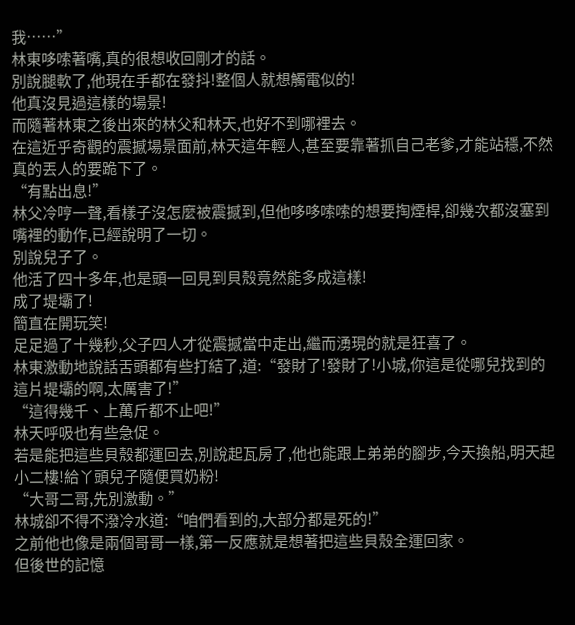我……”
林東哆嗦著嘴,真的很想收回剛才的話。
別說腿軟了,他現在手都在發抖!整個人就想觸電似的!
他真沒見過這樣的場景!
而隨著林東之後出來的林父和林天,也好不到哪裡去。
在這近乎奇觀的震撼場景面前,林天這年輕人,甚至要靠著抓自己老爹,才能站穩,不然真的丟人的要跪下了。
“有點出息!”
林父冷哼一聲,看樣子沒怎麼被震撼到,但他哆哆嗦嗦的想要掏煙桿,卻幾次都沒塞到嘴裡的動作,已經說明了一切。
別說兒子了。
他活了四十多年,也是頭一回見到貝殼竟然能多成這樣!
成了堤壩了!
簡直在開玩笑!
足足過了十幾秒,父子四人才從震撼當中走出,繼而湧現的就是狂喜了。
林東激動地說話舌頭都有些打結了,道:“發財了!發財了!小城,你這是從哪兒找到的這片堤壩的啊,太厲害了!”
“這得幾千、上萬斤都不止吧!”
林天呼吸也有些急促。
若是能把這些貝殼都運回去,別說起瓦房了,他也能跟上弟弟的腳步,今天換船,明天起小二樓!給丫頭兒子隨便買奶粉!
“大哥二哥,先別激動。”
林城卻不得不潑冷水道:“咱們看到的,大部分都是死的!”
之前他也像是兩個哥哥一樣,第一反應就是想著把這些貝殼全運回家。
但後世的記憶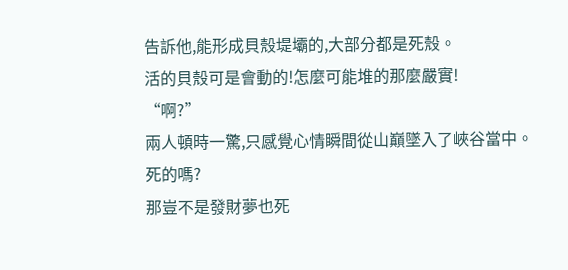告訴他,能形成貝殼堤壩的,大部分都是死殼。
活的貝殼可是會動的!怎麼可能堆的那麼嚴實!
“啊?”
兩人頓時一驚,只感覺心情瞬間從山巔墜入了峽谷當中。
死的嗎?
那豈不是發財夢也死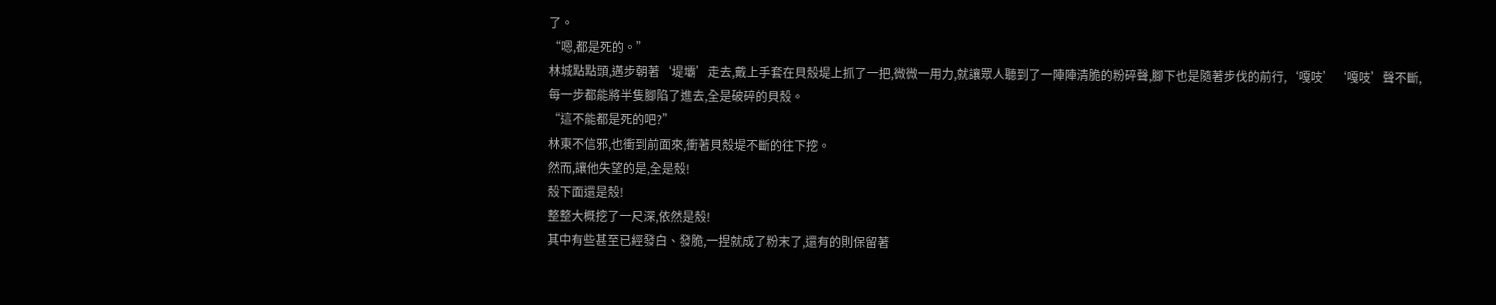了。
“嗯,都是死的。”
林城點點頭,邁步朝著‘堤壩’走去,戴上手套在貝殼堤上抓了一把,微微一用力,就讓眾人聽到了一陣陣清脆的粉碎聲,腳下也是隨著步伐的前行,‘嘎吱’‘嘎吱’聲不斷,每一步都能將半隻腳陷了進去,全是破碎的貝殼。
“這不能都是死的吧?”
林東不信邪,也衝到前面來,衝著貝殼堤不斷的往下挖。
然而,讓他失望的是,全是殼!
殼下面還是殼!
整整大概挖了一尺深,依然是殼!
其中有些甚至已經發白、發脆,一捏就成了粉末了,還有的則保留著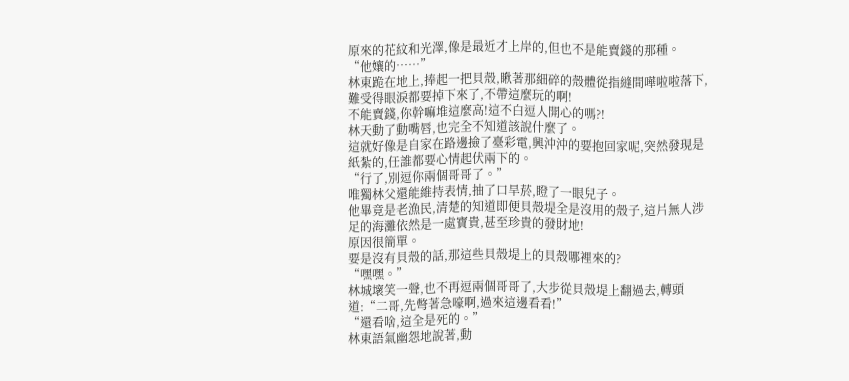原來的花紋和光澤,像是最近才上岸的,但也不是能賣錢的那種。
“他孃的……”
林東跪在地上,捧起一把貝殼,瞅著那細碎的殼體從指縫間嘩啦啦落下,難受得眼淚都要掉下來了,不帶這麼玩的啊!
不能賣錢,你幹嘛堆這麼高!這不白逗人開心的嗎?!
林天動了動嘴唇,也完全不知道該說什麼了。
這就好像是自家在路邊撿了臺彩電,興沖沖的要抱回家呢,突然發現是紙紮的,任誰都要心情起伏兩下的。
“行了,別逗你兩個哥哥了。”
唯獨林父還能維持表情,抽了口旱菸,瞪了一眼兒子。
他畢竟是老漁民,清楚的知道即便貝殼堤全是沒用的殼子,這片無人涉足的海灘依然是一處寶貴,甚至珍貴的發財地!
原因很簡單。
要是沒有貝殼的話,那這些貝殼堤上的貝殼哪裡來的?
“嘿嘿。”
林城壞笑一聲,也不再逗兩個哥哥了,大步從貝殼堤上翻過去,轉頭道:“二哥,先彆著急嚎啊,過來這邊看看!”
“還看啥,這全是死的。”
林東語氣幽怨地說著,動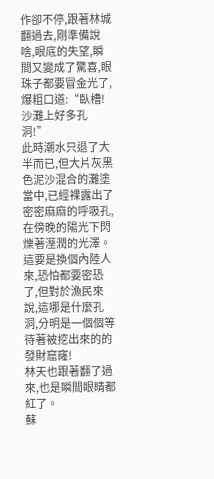作卻不停,跟著林城翻過去,剛準備說啥,眼底的失望,瞬間又變成了驚喜,眼珠子都要冒金光了,爆粗口道:“臥槽!沙灘上好多孔洞!”
此時潮水只退了大半而已,但大片灰黑色泥沙混合的灘塗當中,已經裸露出了密密麻麻的呼吸孔,在傍晚的陽光下閃爍著溼潤的光澤。
這要是換個內陸人來,恐怕都要密恐了,但對於漁民來說,這哪是什麼孔洞,分明是一個個等待著被挖出來的的發財窟窿!
林天也跟著翻了過來,也是瞬間眼睛都紅了。
蘇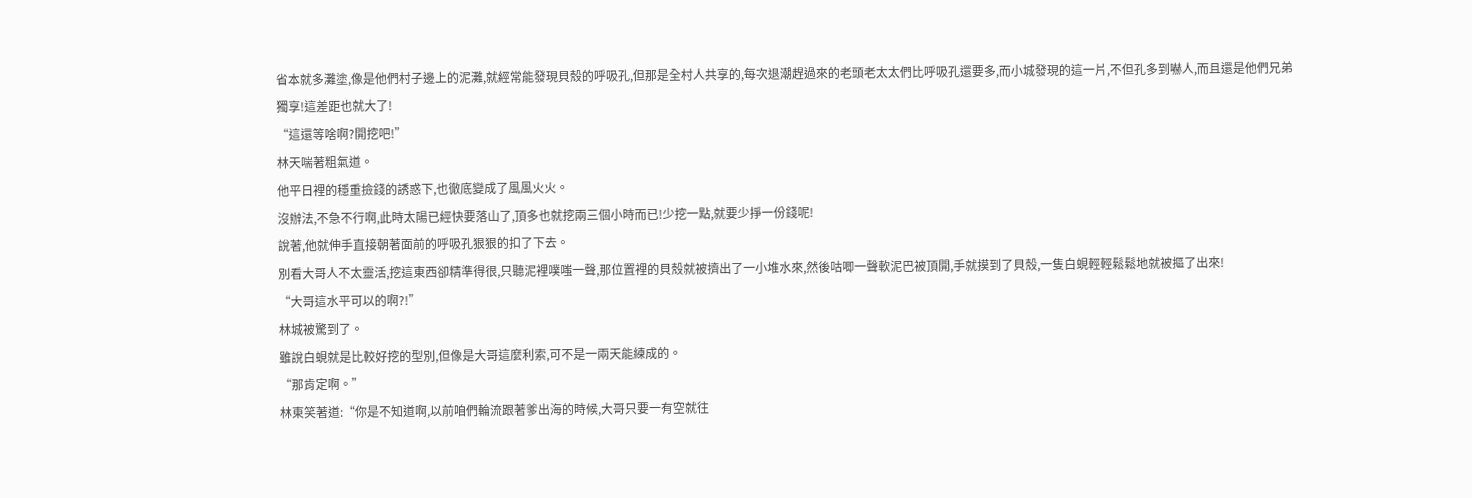省本就多灘塗,像是他們村子邊上的泥灘,就經常能發現貝殼的呼吸孔,但那是全村人共享的,每次退潮趕過來的老頭老太太們比呼吸孔還要多,而小城發現的這一片,不但孔多到嚇人,而且還是他們兄弟獨享!這差距也就大了!
“這還等啥啊?開挖吧!”
林天喘著粗氣道。
他平日裡的穩重撿錢的誘惑下,也徹底變成了風風火火。
沒辦法,不急不行啊,此時太陽已經快要落山了,頂多也就挖兩三個小時而已!少挖一點,就要少掙一份錢呢!
說著,他就伸手直接朝著面前的呼吸孔狠狠的扣了下去。
別看大哥人不太靈活,挖這東西卻精準得很,只聽泥裡噗嗤一聲,那位置裡的貝殼就被擠出了一小堆水來,然後咕唧一聲軟泥巴被頂開,手就摸到了貝殼,一隻白蜆輕輕鬆鬆地就被摳了出來!
“大哥這水平可以的啊?!”
林城被驚到了。
雖說白蜆就是比較好挖的型別,但像是大哥這麼利索,可不是一兩天能練成的。
“那肯定啊。”
林東笑著道:“你是不知道啊,以前咱們輪流跟著爹出海的時候,大哥只要一有空就往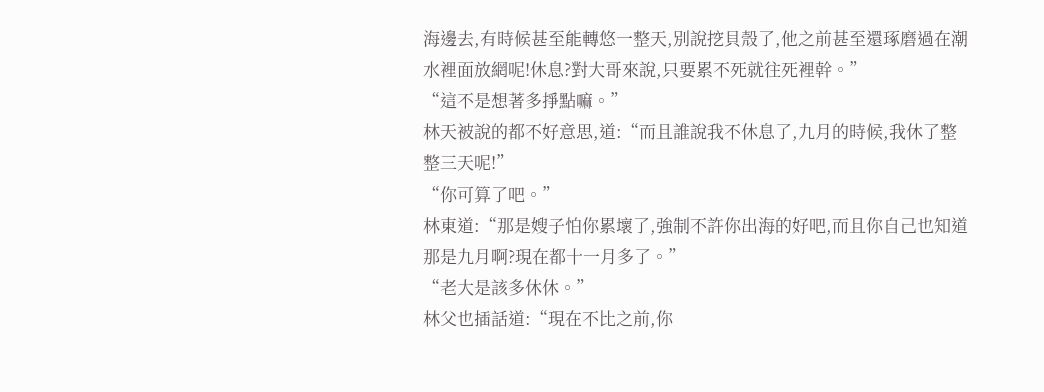海邊去,有時候甚至能轉悠一整天,別說挖貝殼了,他之前甚至還琢磨過在潮水裡面放網呢!休息?對大哥來說,只要累不死就往死裡幹。”
“這不是想著多掙點嘛。”
林天被說的都不好意思,道:“而且誰說我不休息了,九月的時候,我休了整整三天呢!”
“你可算了吧。”
林東道:“那是嫂子怕你累壞了,強制不許你出海的好吧,而且你自己也知道那是九月啊?現在都十一月多了。”
“老大是該多休休。”
林父也插話道:“現在不比之前,你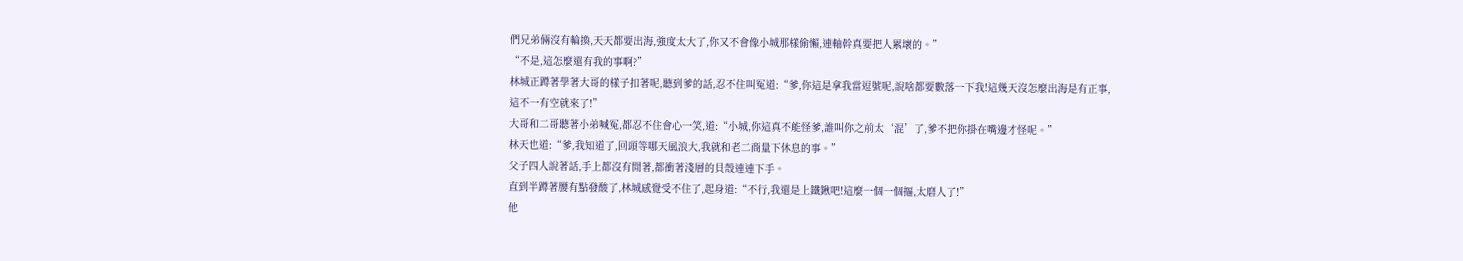們兄弟倆沒有輪換,天天都要出海,強度太大了,你又不會像小城那樣偷懶,連軸幹真要把人累壞的。”
“不是,這怎麼還有我的事啊?”
林城正蹲著學著大哥的樣子扣著呢,聽到爹的話,忍不住叫冤道:“爹,你這是拿我當逗號呢,說啥都要數落一下我!這幾天沒怎麼出海是有正事,這不一有空就來了!”
大哥和二哥聽著小弟喊冤,都忍不住會心一笑,道:“小城,你這真不能怪爹,誰叫你之前太‘混’了,爹不把你掛在嘴邊才怪呢。”
林天也道:“爹,我知道了,回頭等哪天風浪大,我就和老二商量下休息的事。”
父子四人說著話,手上都沒有閒著,都衝著淺層的貝殼連連下手。
直到半蹲著腰有點發酸了,林城感覺受不住了,起身道:“不行,我還是上鐵鍬吧!這麼一個一個摳,太磨人了!”
他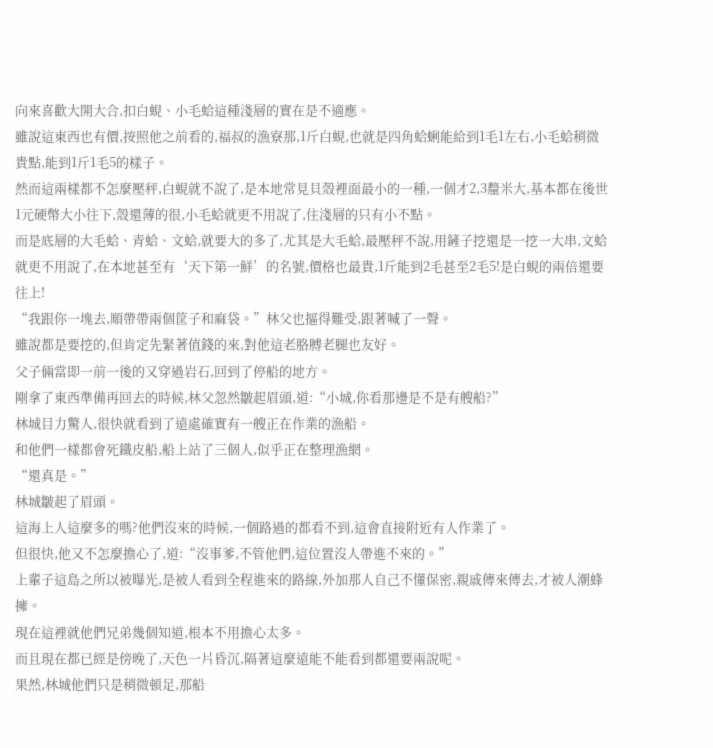向來喜歡大開大合,扣白蜆、小毛蛤這種淺層的實在是不適應。
雖說這東西也有價,按照他之前看的,福叔的漁寮那,1斤白蜆,也就是四角蛤蜊能給到1毛1左右,小毛蛤稍微貴點,能到1斤1毛5的樣子。
然而這兩樣都不怎麼壓秤,白蜆就不說了,是本地常見貝殼裡面最小的一種,一個才2,3釐米大,基本都在後世1元硬幣大小往下,殼還薄的很,小毛蛤就更不用說了,住淺層的只有小不點。
而是底層的大毛蛤、青蛤、文蛤,就要大的多了,尤其是大毛蛤,最壓秤不說,用鏟子挖還是一挖一大串,文蛤就更不用說了,在本地甚至有‘天下第一鮮’的名號,價格也最貴,1斤能到2毛甚至2毛5!是白蜆的兩倍還要往上!
“我跟你一塊去,順帶帶兩個筐子和麻袋。”林父也摳得難受,跟著喊了一聲。
雖說都是要挖的,但肯定先緊著值錢的來,對他這老胳膊老腿也友好。
父子倆當即一前一後的又穿過岩石,回到了停船的地方。
剛拿了東西準備再回去的時候,林父忽然皺起眉頭,道:“小城,你看那邊是不是有艘船?”
林城目力驚人,很快就看到了遠處確實有一艘正在作業的漁船。
和他們一樣都會死鐵皮船,船上站了三個人,似乎正在整理漁網。
“還真是。”
林城皺起了眉頭。
這海上人這麼多的嗎?他們沒來的時候,一個路過的都看不到,這會直接附近有人作業了。
但很快,他又不怎麼擔心了,道:“沒事爹,不管他們,這位置沒人帶進不來的。”
上輩子這島之所以被曝光,是被人看到全程進來的路線,外加那人自己不懂保密,親戚傳來傳去,才被人潮蜂擁。
現在這裡就他們兄弟幾個知道,根本不用擔心太多。
而且現在都已經是傍晚了,天色一片昏沉,隔著這麼遠能不能看到都還要兩說呢。
果然,林城他們只是稍微頓足,那船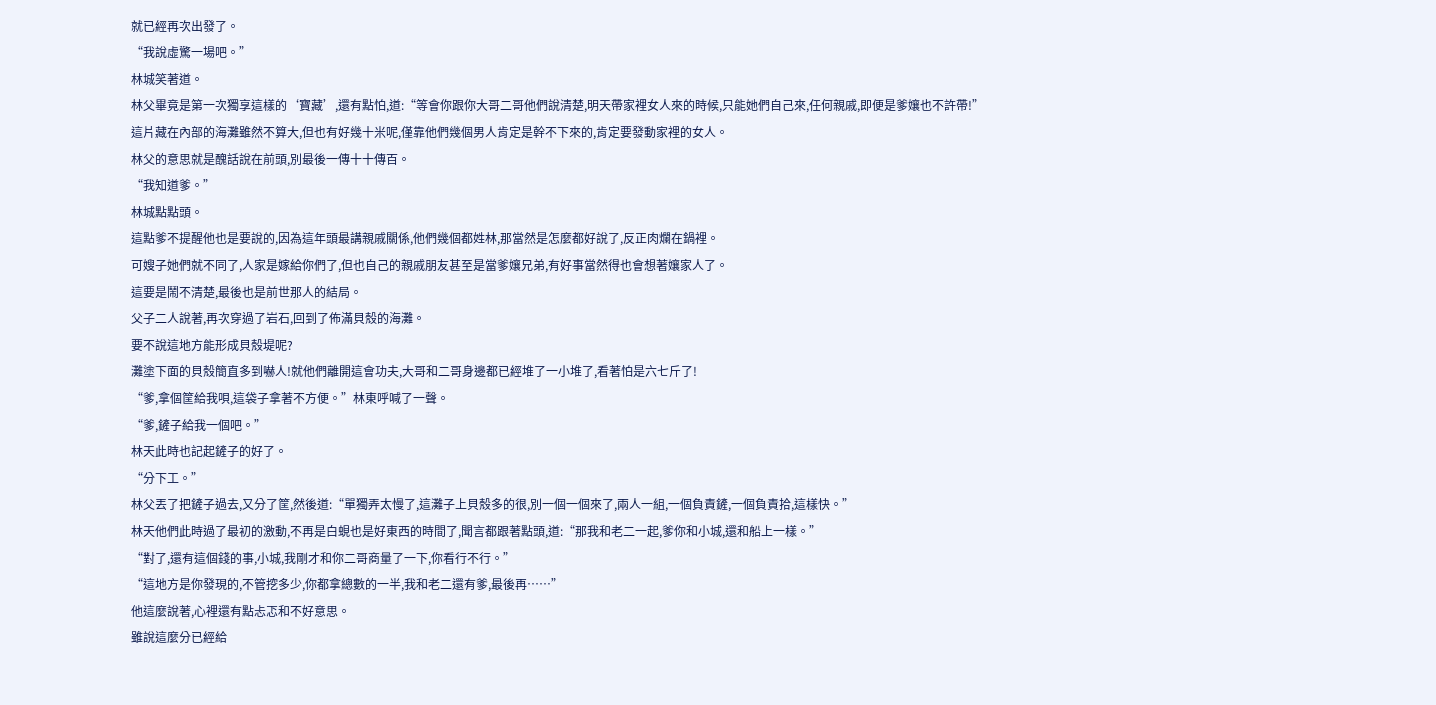就已經再次出發了。
“我說虛驚一場吧。”
林城笑著道。
林父畢竟是第一次獨享這樣的‘寶藏’,還有點怕,道:“等會你跟你大哥二哥他們說清楚,明天帶家裡女人來的時候,只能她們自己來,任何親戚,即便是爹孃也不許帶!”
這片藏在內部的海灘雖然不算大,但也有好幾十米呢,僅靠他們幾個男人肯定是幹不下來的,肯定要發動家裡的女人。
林父的意思就是醜話說在前頭,別最後一傳十十傳百。
“我知道爹。”
林城點點頭。
這點爹不提醒他也是要說的,因為這年頭最講親戚關係,他們幾個都姓林,那當然是怎麼都好說了,反正肉爛在鍋裡。
可嫂子她們就不同了,人家是嫁給你們了,但也自己的親戚朋友甚至是當爹孃兄弟,有好事當然得也會想著孃家人了。
這要是鬧不清楚,最後也是前世那人的結局。
父子二人說著,再次穿過了岩石,回到了佈滿貝殼的海灘。
要不說這地方能形成貝殼堤呢?
灘塗下面的貝殼簡直多到嚇人!就他們離開這會功夫,大哥和二哥身邊都已經堆了一小堆了,看著怕是六七斤了!
“爹,拿個筐給我唄,這袋子拿著不方便。”林東呼喊了一聲。
“爹,鏟子給我一個吧。”
林天此時也記起鏟子的好了。
“分下工。”
林父丟了把鏟子過去,又分了筐,然後道:“單獨弄太慢了,這灘子上貝殼多的很,別一個一個來了,兩人一組,一個負責鏟,一個負責拾,這樣快。”
林天他們此時過了最初的激動,不再是白蜆也是好東西的時間了,聞言都跟著點頭,道:“那我和老二一起,爹你和小城,還和船上一樣。”
“對了,還有這個錢的事,小城,我剛才和你二哥商量了一下,你看行不行。”
“這地方是你發現的,不管挖多少,你都拿總數的一半,我和老二還有爹,最後再……”
他這麼說著,心裡還有點忐忑和不好意思。
雖說這麼分已經給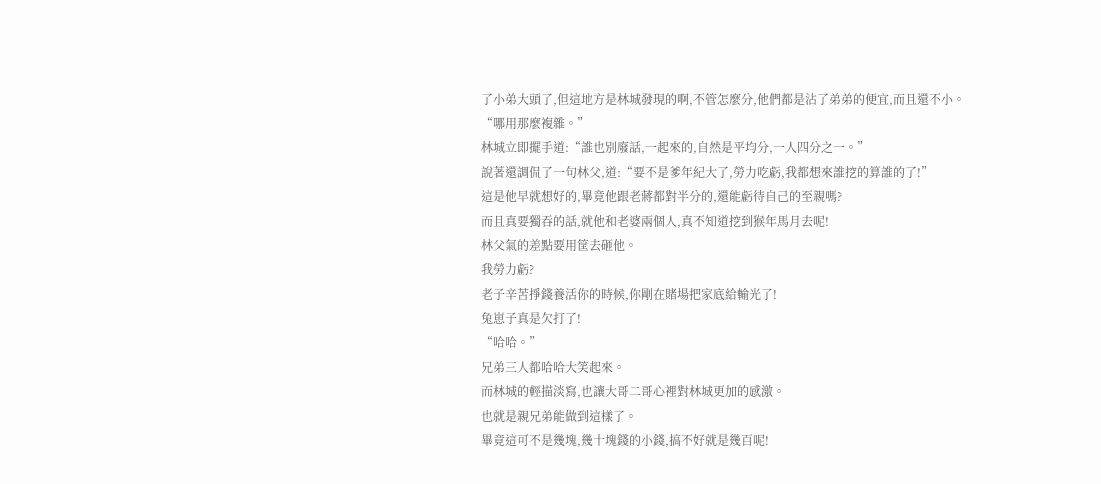了小弟大頭了,但這地方是林城發現的啊,不管怎麼分,他們都是沾了弟弟的便宜,而且還不小。
“哪用那麼複雜。”
林城立即擺手道:“誰也別廢話,一起來的,自然是平均分,一人四分之一。”
說著還調侃了一句林父,道:“要不是爹年紀大了,勞力吃虧,我都想來誰挖的算誰的了!”
這是他早就想好的,畢竟他跟老蔣都對半分的,還能虧待自己的至親嗎?
而且真要獨吞的話,就他和老婆兩個人,真不知道挖到猴年馬月去呢!
林父氣的差點要用筐去砸他。
我勞力虧?
老子辛苦掙錢養活你的時候,你剛在賭場把家底給輸光了!
兔崽子真是欠打了!
“哈哈。”
兄弟三人都哈哈大笑起來。
而林城的輕描淡寫,也讓大哥二哥心裡對林城更加的感激。
也就是親兄弟能做到這樣了。
畢竟這可不是幾塊,幾十塊錢的小錢,搞不好就是幾百呢!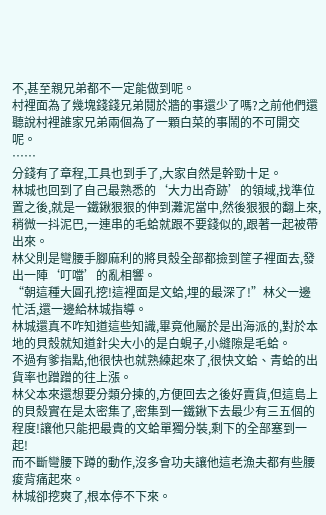不,甚至親兄弟都不一定能做到呢。
村裡面為了幾塊錢錢兄弟鬩於牆的事還少了嗎?之前他們還聽說村裡誰家兄弟兩個為了一顆白菜的事鬧的不可開交呢。
……
分錢有了章程,工具也到手了,大家自然是幹勁十足。
林城也回到了自己最熟悉的‘大力出奇跡’的領域,找準位置之後,就是一鐵鍬狠狠的伸到灘泥當中,然後狠狠的翻上來,稍微一抖泥巴,一連串的毛蛤就跟不要錢似的,跟著一起被帶出來。
林父則是彎腰手腳麻利的將貝殼全部都撿到筐子裡面去,發出一陣‘叮噹’的亂相響。
“朝這種大圓孔挖!這裡面是文蛤,埋的最深了!”林父一邊忙活,還一邊給林城指導。
林城還真不咋知道這些知識,畢竟他屬於是出海派的,對於本地的貝殼就知道針尖大小的是白蜆子,小縫隙是毛蛤。
不過有爹指點,他很快也就熟練起來了,很快文蛤、青蛤的出貨率也蹭蹭的往上漲。
林父本來還想要分類分揀的,方便回去之後好賣貨,但這島上的貝殼實在是太密集了,密集到一鐵鍬下去最少有三五個的程度!讓他只能把最貴的文蛤單獨分裝,剩下的全部塞到一起!
而不斷彎腰下蹲的動作,沒多會功夫讓他這老漁夫都有些腰痠背痛起來。
林城卻挖爽了,根本停不下來。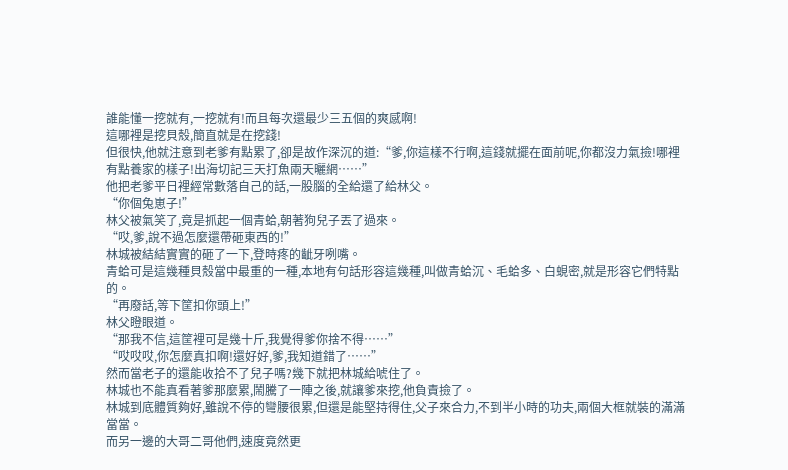誰能懂一挖就有,一挖就有!而且每次還最少三五個的爽感啊!
這哪裡是挖貝殼,簡直就是在挖錢!
但很快,他就注意到老爹有點累了,卻是故作深沉的道:“爹,你這樣不行啊,這錢就擺在面前呢,你都沒力氣撿!哪裡有點養家的樣子!出海切記三天打魚兩天曬網……”
他把老爹平日裡經常數落自己的話,一股腦的全給還了給林父。
“你個兔崽子!”
林父被氣笑了,竟是抓起一個青蛤,朝著狗兒子丟了過來。
“哎,爹,說不過怎麼還帶砸東西的!”
林城被結結實實的砸了一下,登時疼的齜牙咧嘴。
青蛤可是這幾種貝殼當中最重的一種,本地有句話形容這幾種,叫做青蛤沉、毛蛤多、白蜆密,就是形容它們特點的。
“再廢話,等下筐扣你頭上!”
林父瞪眼道。
“那我不信,這筐裡可是幾十斤,我覺得爹你捨不得……”
“哎哎哎,你怎麼真扣啊!還好好,爹,我知道錯了……”
然而當老子的還能收拾不了兒子嗎?幾下就把林城給唬住了。
林城也不能真看著爹那麼累,鬧騰了一陣之後,就讓爹來挖,他負責撿了。
林城到底體質夠好,雖說不停的彎腰很累,但還是能堅持得住,父子來合力,不到半小時的功夫,兩個大框就裝的滿滿當當。
而另一邊的大哥二哥他們,速度竟然更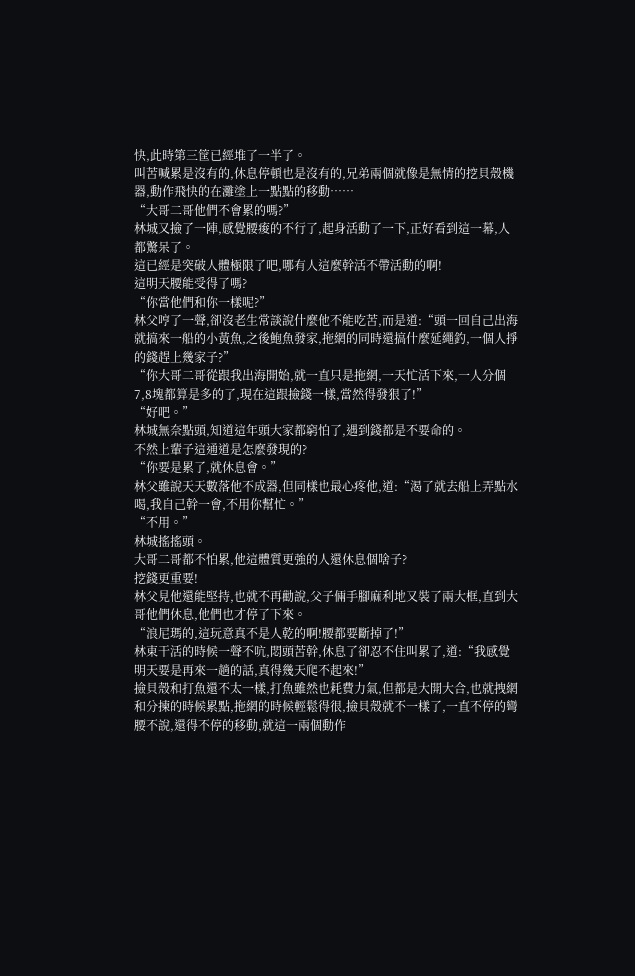快,此時第三筐已經堆了一半了。
叫苦喊累是沒有的,休息停頓也是沒有的,兄弟兩個就像是無情的挖貝殼機器,動作飛快的在灘塗上一點點的移動……
“大哥二哥他們不會累的嗎?”
林城又撿了一陣,感覺腰痠的不行了,起身活動了一下,正好看到這一幕,人都驚呆了。
這已經是突破人體極限了吧,哪有人這麼幹活不帶活動的啊!
這明天腰能受得了嗎?
“你當他們和你一樣呢?”
林父哼了一聲,卻沒老生常談說什麼他不能吃苦,而是道:“頭一回自己出海就搞來一船的小黃魚,之後鮑魚發家,拖網的同時還搞什麼延繩釣,一個人掙的錢趕上幾家子?”
“你大哥二哥從跟我出海開始,就一直只是拖網,一天忙活下來,一人分個7,8塊都算是多的了,現在這跟撿錢一樣,當然得發狠了!”
“好吧。”
林城無奈點頭,知道這年頭大家都窮怕了,遇到錢都是不要命的。
不然上輩子這通道是怎麼發現的?
“你要是累了,就休息會。”
林父雖說天天數落他不成器,但同樣也最心疼他,道:“渴了就去船上弄點水喝,我自己幹一會,不用你幫忙。”
“不用。”
林城搖搖頭。
大哥二哥都不怕累,他這體質更強的人還休息個啥子?
挖錢更重要!
林父見他還能堅持,也就不再勸說,父子倆手腳麻利地又裝了兩大框,直到大哥他們休息,他們也才停了下來。
“浪尼瑪的,這玩意真不是人乾的啊!腰都要斷掉了!”
林東干活的時候一聲不吭,悶頭苦幹,休息了卻忍不住叫累了,道:“我感覺明天要是再來一趟的話,真得幾天爬不起來!”
撿貝殼和打魚還不太一樣,打魚雖然也耗費力氣,但都是大開大合,也就拽網和分揀的時候累點,拖網的時候輕鬆得很,撿貝殼就不一樣了,一直不停的彎腰不說,還得不停的移動,就這一兩個動作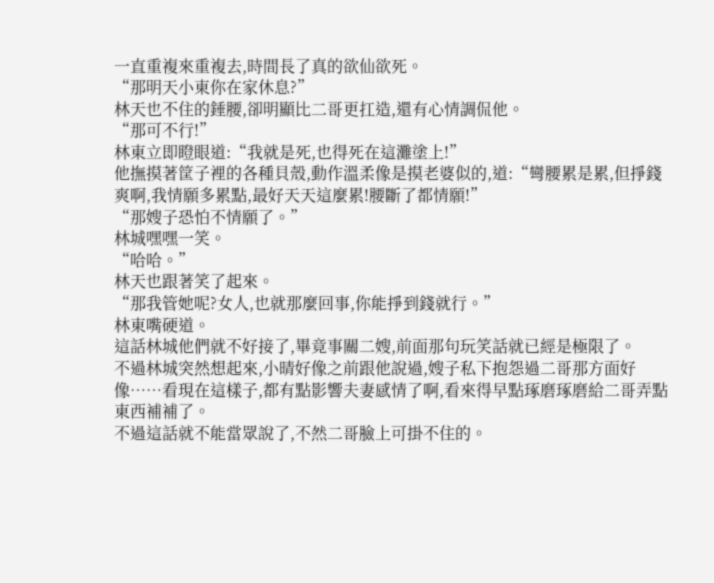一直重複來重複去,時間長了真的欲仙欲死。
“那明天小東你在家休息?”
林天也不住的錘腰,卻明顯比二哥更扛造,還有心情調侃他。
“那可不行!”
林東立即瞪眼道:“我就是死,也得死在這灘塗上!”
他撫摸著筐子裡的各種貝殼,動作溫柔像是摸老婆似的,道:“彎腰累是累,但掙錢爽啊,我情願多累點,最好天天這麼累!腰斷了都情願!”
“那嫂子恐怕不情願了。”
林城嘿嘿一笑。
“哈哈。”
林天也跟著笑了起來。
“那我管她呢?女人,也就那麼回事,你能掙到錢就行。”
林東嘴硬道。
這話林城他們就不好接了,畢竟事關二嫂,前面那句玩笑話就已經是極限了。
不過林城突然想起來,小晴好像之前跟他說過,嫂子私下抱怨過二哥那方面好像……看現在這樣子,都有點影響夫妻感情了啊,看來得早點琢磨琢磨給二哥弄點東西補補了。
不過這話就不能當眾說了,不然二哥臉上可掛不住的。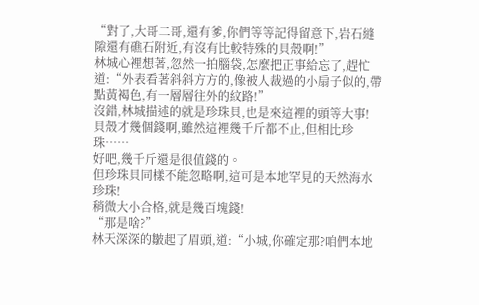“對了,大哥二哥,還有爹,你們等等記得留意下,岩石縫隙還有礁石附近,有沒有比較特殊的貝殼啊!”
林城心裡想著,忽然一拍腦袋,怎麼把正事給忘了,趕忙道:“外表看著斜斜方方的,像被人裁過的小扇子似的,帶點黃褐色,有一層層往外的紋路!”
沒錯,林城描述的就是珍珠貝,也是來這裡的頭等大事!
貝殼才幾個錢啊,雖然這裡幾千斤都不止,但相比珍珠……
好吧,幾千斤還是很值錢的。
但珍珠貝同樣不能忽略啊,這可是本地罕見的天然海水珍珠!
稍微大小合格,就是幾百塊錢!
“那是啥?”
林天深深的皺起了眉頭,道:“小城,你確定那?咱們本地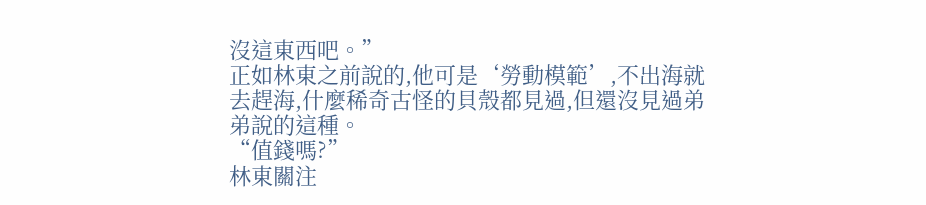沒這東西吧。”
正如林東之前說的,他可是‘勞動模範’,不出海就去趕海,什麼稀奇古怪的貝殼都見過,但還沒見過弟弟說的這種。
“值錢嗎?”
林東關注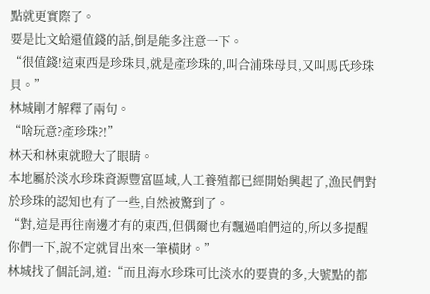點就更實際了。
要是比文蛤還值錢的話,倒是能多注意一下。
“很值錢!這東西是珍珠貝,就是產珍珠的,叫合浦珠母貝,又叫馬氏珍珠貝。”
林城剛才解釋了兩句。
“啥玩意?產珍珠?!”
林天和林東就瞪大了眼睛。
本地屬於淡水珍珠資源豐富區域,人工養殖都已經開始興起了,漁民們對於珍珠的認知也有了一些,自然被驚到了。
“對,這是再往南邊才有的東西,但偶爾也有飄過咱們這的,所以多提醒你們一下,說不定就冒出來一筆橫財。”
林城找了個託詞,道:“而且海水珍珠可比淡水的要貴的多,大號點的都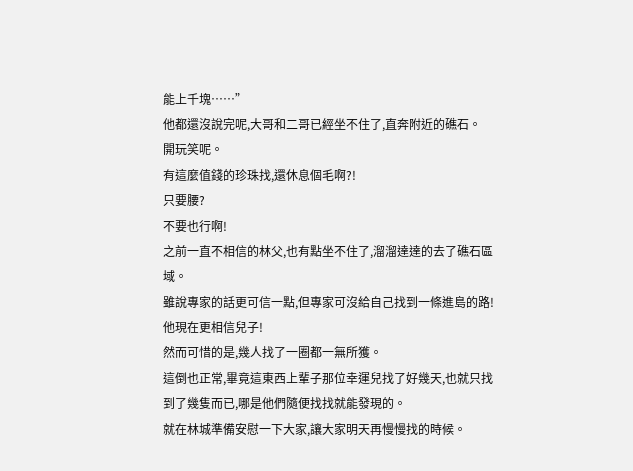能上千塊……”
他都還沒說完呢,大哥和二哥已經坐不住了,直奔附近的礁石。
開玩笑呢。
有這麼值錢的珍珠找,還休息個毛啊?!
只要腰?
不要也行啊!
之前一直不相信的林父,也有點坐不住了,溜溜達達的去了礁石區域。
雖說專家的話更可信一點,但專家可沒給自己找到一條進島的路!
他現在更相信兒子!
然而可惜的是,幾人找了一圈都一無所獲。
這倒也正常,畢竟這東西上輩子那位幸運兒找了好幾天,也就只找到了幾隻而已,哪是他們隨便找找就能發現的。
就在林城準備安慰一下大家,讓大家明天再慢慢找的時候。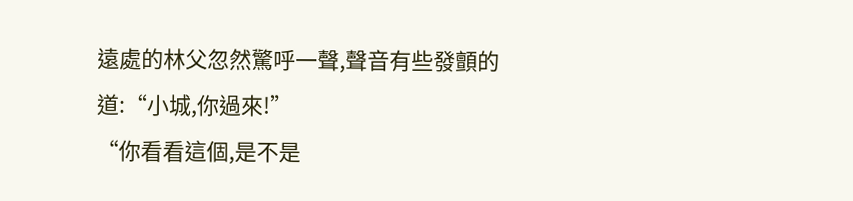遠處的林父忽然驚呼一聲,聲音有些發顫的道:“小城,你過來!”
“你看看這個,是不是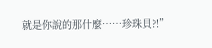就是你說的那什麼……珍珠貝?!”